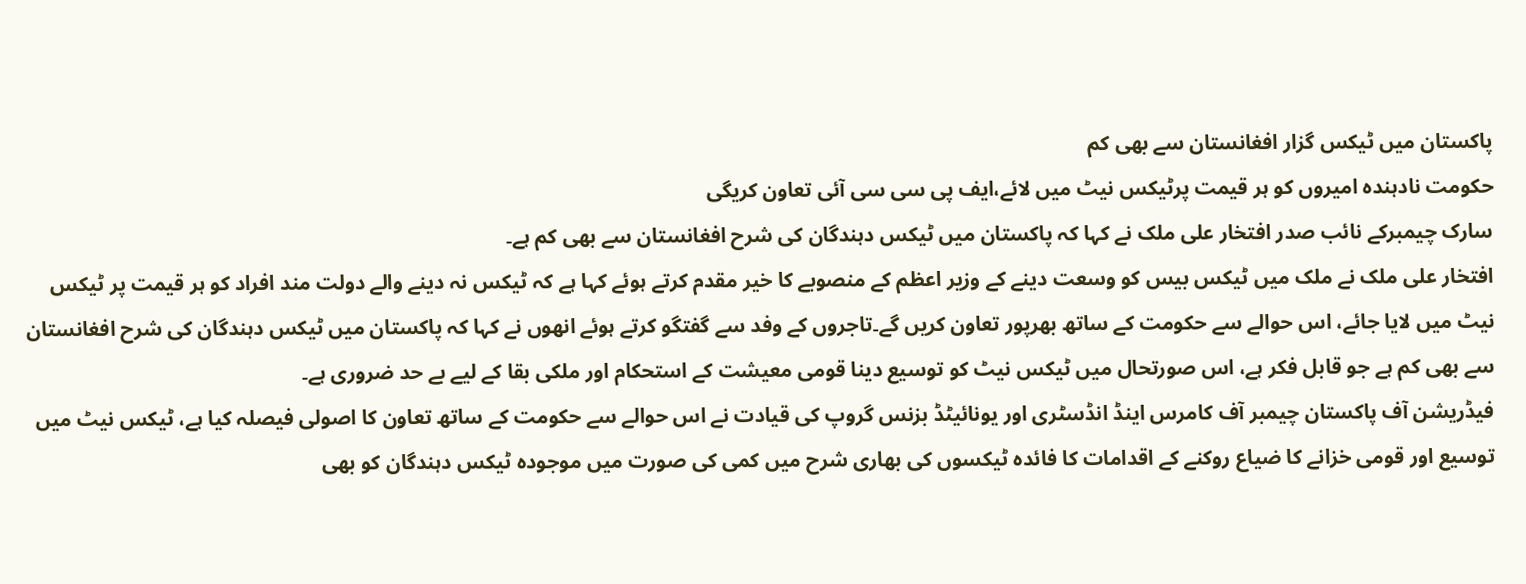پاکستان میں ٹیکس گزار افغانستان سے بھی کم
حکومت نادہندہ امیروں کو ہر قیمت پرٹیکس نیٹ میں لائے،ایف پی سی سی آئی تعاون کریگی
سارک چیمبرکے نائب صدر افتخار علی ملک نے کہا کہ پاکستان میں ٹیکس دہندگان کی شرح افغانستان سے بھی کم ہے۔
افتخار علی ملک نے ملک میں ٹیکس بیس کو وسعت دینے کے وزیر اعظم کے منصوبے کا خیر مقدم کرتے ہوئے کہا ہے کہ ٹیکس نہ دینے والے دولت مند افراد کو ہر قیمت پر ٹیکس نیٹ میں لایا جائے، اس حوالے سے حکومت کے ساتھ بھرپور تعاون کریں گے۔تاجروں کے وفد سے گفتگو کرتے ہوئے انھوں نے کہا کہ پاکستان میں ٹیکس دہندگان کی شرح افغانستان سے بھی کم ہے جو قابل فکر ہے، اس صورتحال میں ٹیکس نیٹ کو توسیع دینا قومی معیشت کے استحکام اور ملکی بقا کے لیے بے حد ضروری ہے۔
فیڈریشن آف پاکستان چیمبر آف کامرس اینڈ انڈسٹری اور یونائیٹڈ بزنس گروپ کی قیادت نے اس حوالے سے حکومت کے ساتھ تعاون کا اصولی فیصلہ کیا ہے، ٹیکس نیٹ میں توسیع اور قومی خزانے کا ضیاع روکنے کے اقدامات کا فائدہ ٹیکسوں کی بھاری شرح میں کمی کی صورت میں موجودہ ٹیکس دہندگان کو بھی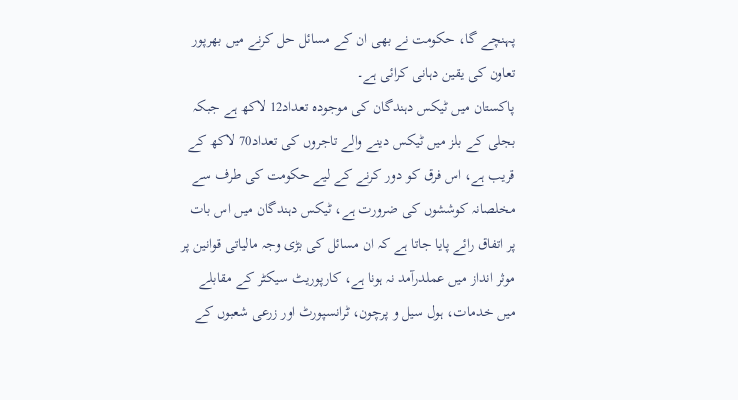پہنچے گا، حکومت نے بھی ان کے مسائل حل کرنے میں بھرپور تعاون کی یقین دہانی کرائی ہے۔
پاکستان میں ٹیکس دہندگان کی موجودہ تعداد12 لاکھ ہے جبکہ بجلی کے بلز میں ٹیکس دینے والے تاجروں کی تعداد70 لاکھ کے قریب ہے، اس فرق کو دور کرنے کے لیے حکومت کی طرف سے مخلصانہ کوششوں کی ضرورت ہے، ٹیکس دہندگان میں اس بات پر اتفاق رائے پایا جاتا ہے کہ ان مسائل کی بڑی وجہ مالیاتی قوانین پر موثر انداز میں عملدرآمد نہ ہونا ہے، کارپوریٹ سیکٹر کے مقابلے میں خدمات، ہول سیل و پرچون، ٹرانسپورٹ اور زرعی شعبوں کے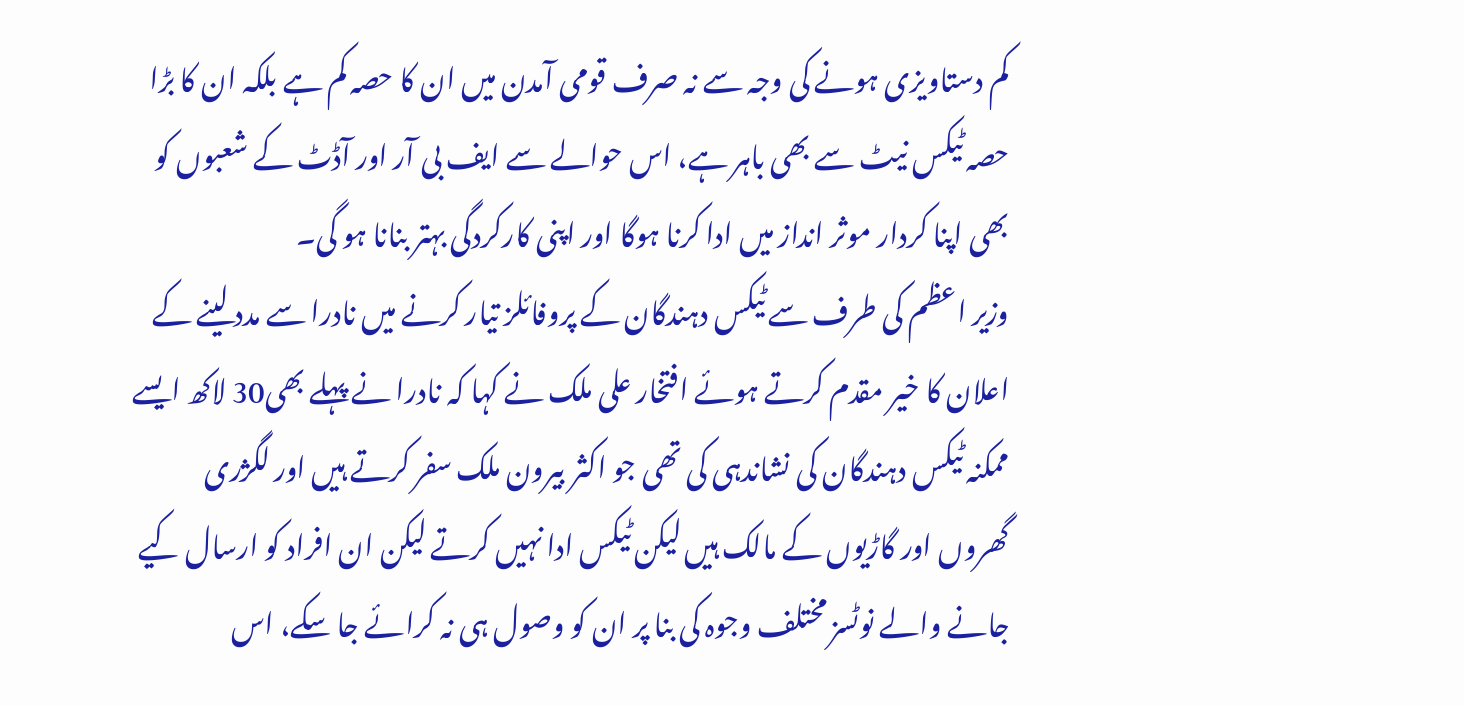کم دستاویزی ہونے کی وجہ سے نہ صرف قومی آمدن میں ان کا حصہ کم ہے بلکہ ان کا بڑا حصہ ٹیکس نیٹ سے بھی باہر ہے، اس حوالے سے ایف بی آر اور آڈٹ کے شعبوں کو بھی اپنا کردار موثر انداز میں ادا کرنا ہوگا اور اپنی کارکردگی بہتر بنانا ہو گی۔
وزیر اعظم کی طرف سے ٹیکس دہندگان کے پروفائلز تیار کرنے میں نادرا سے مدد لینے کے اعلان کا خیر مقدم کرتے ہوئے افتخار علی ملک نے کہا کہ نادرا نے پہلے بھی30 لاکھ ایسے ممکنہ ٹیکس دہندگان کی نشاندہی کی تھی جو اکثر بیرون ملک سفر کرتے ہیں اور لگژری گھروں اور گاڑیوں کے مالک ہیں لیکن ٹیکس ادا نہیں کرتے لیکن ان افراد کو ارسال کیے جانے والے نوٹسز مختلف وجوہ کی بنا پر ان کو وصول ہی نہ کرائے جا سکے، اس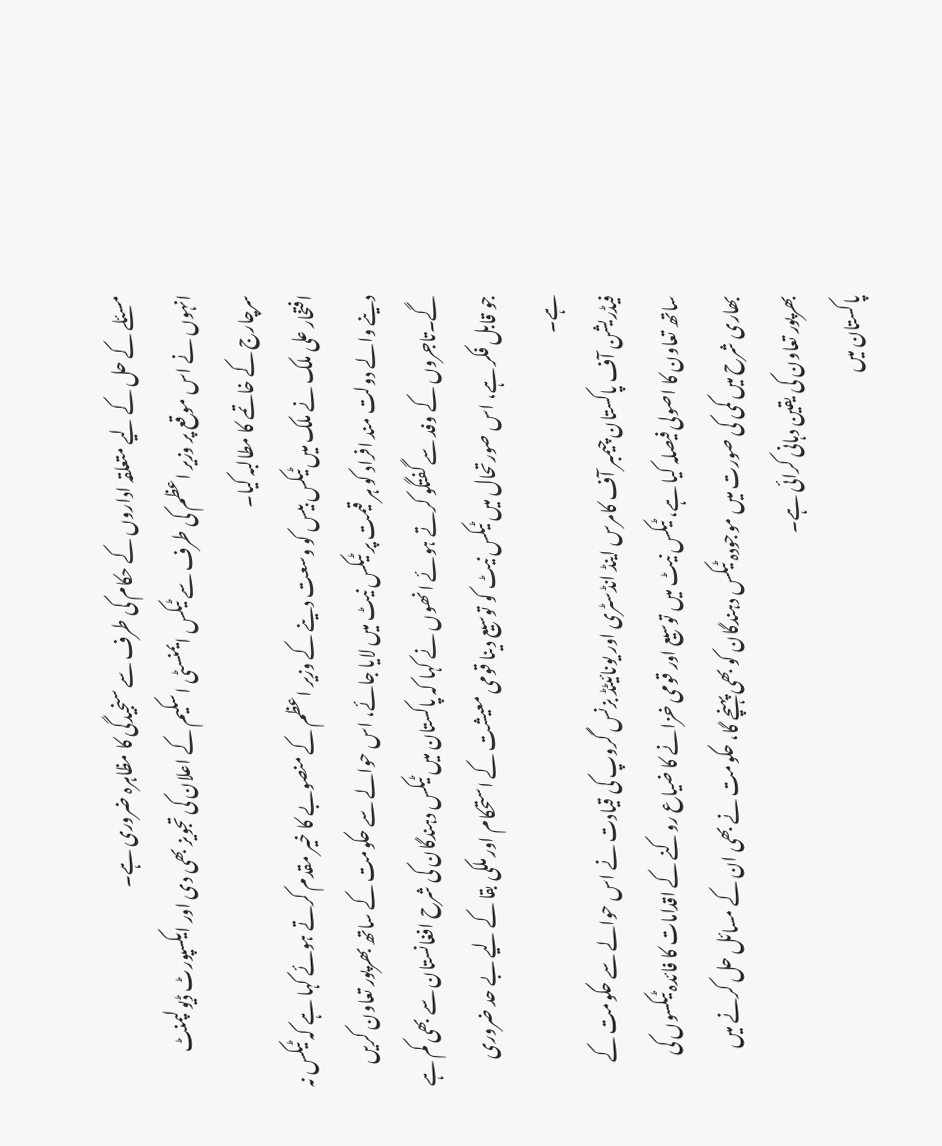مسئلے کے حل کے لیے متعلقہ اداروں کے حکام کی طرف سے سنجیدگی کا مظاہرہ ضروری ہے۔
انہوں نے اس موقع پر وزیر اعظم کی طرف سے ٹیکس ایمنسٹی اسکیم کے اعلان کی تجویز بھی دی اور ایکسپورٹ ڈیولپمنٹ سرچارج کے خاتمے کا مطالبہ کیا۔
افتخار علی ملک نے ملک میں ٹیکس بیس کو وسعت دینے کے وزیر اعظم کے منصوبے کا خیر مقدم کرتے ہوئے کہا ہے کہ ٹیکس نہ دینے والے دولت مند افراد کو ہر قیمت پر ٹیکس نیٹ میں لایا جائے، اس حوالے سے حکومت کے ساتھ بھرپور تعاون کریں گے۔تاجروں کے وفد سے گفتگو کرتے ہوئے انھوں نے کہا کہ پاکستان میں ٹیکس دہندگان کی شرح افغانستان سے بھی کم ہے جو قابل فکر ہے، اس صورتحال میں ٹیکس نیٹ کو توسیع دینا قومی معیشت کے استحکام اور ملکی بقا کے لیے بے حد ضروری ہے۔
فیڈریشن آف پاکستان چیمبر آف کامرس اینڈ انڈسٹری اور یونائیٹڈ بزنس گروپ کی قیادت نے اس حوالے سے حکومت کے ساتھ تعاون کا اصولی فیصلہ کیا ہے، ٹیکس نیٹ میں توسیع اور قومی خزانے کا ضیاع روکنے کے اقدامات کا فائدہ ٹیکسوں کی بھاری شرح میں کمی کی صورت میں موجودہ ٹیکس دہندگان کو بھی پہنچے گا، حکومت نے بھی ان کے مسائل حل کرنے میں بھرپور تعاون کی یقین دہانی کرائی ہے۔
پاکستان میں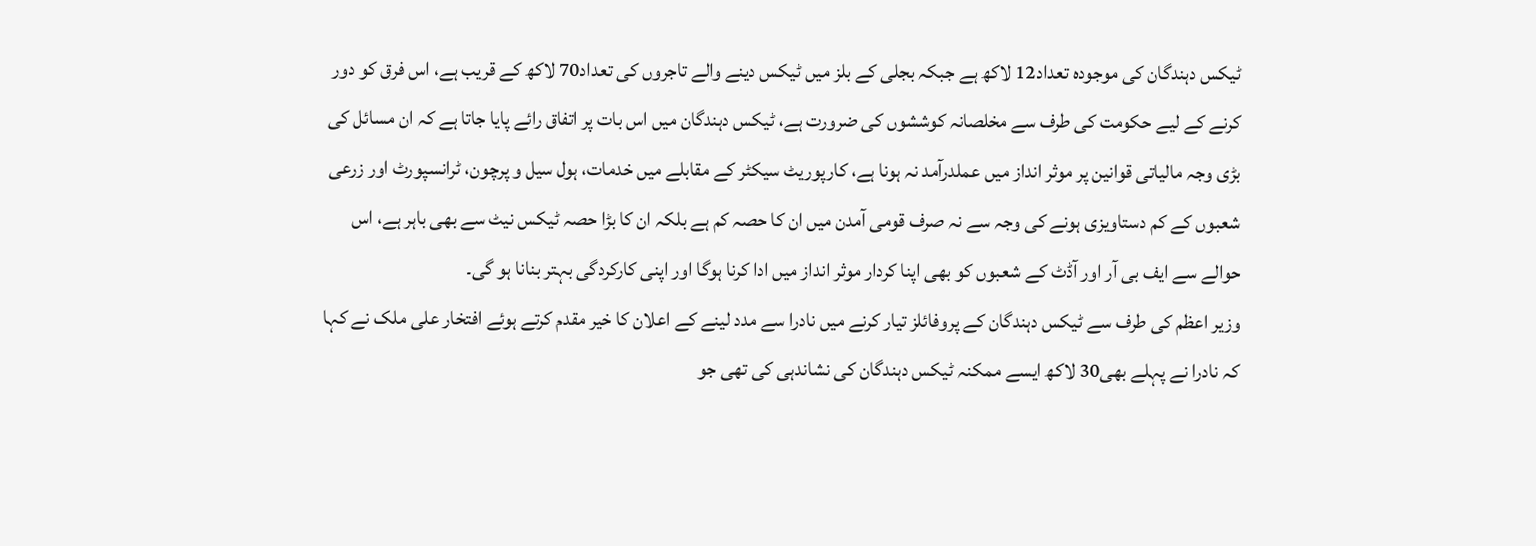ٹیکس دہندگان کی موجودہ تعداد12 لاکھ ہے جبکہ بجلی کے بلز میں ٹیکس دینے والے تاجروں کی تعداد70 لاکھ کے قریب ہے، اس فرق کو دور کرنے کے لیے حکومت کی طرف سے مخلصانہ کوششوں کی ضرورت ہے، ٹیکس دہندگان میں اس بات پر اتفاق رائے پایا جاتا ہے کہ ان مسائل کی بڑی وجہ مالیاتی قوانین پر موثر انداز میں عملدرآمد نہ ہونا ہے، کارپوریٹ سیکٹر کے مقابلے میں خدمات، ہول سیل و پرچون، ٹرانسپورٹ اور زرعی شعبوں کے کم دستاویزی ہونے کی وجہ سے نہ صرف قومی آمدن میں ان کا حصہ کم ہے بلکہ ان کا بڑا حصہ ٹیکس نیٹ سے بھی باہر ہے، اس حوالے سے ایف بی آر اور آڈٹ کے شعبوں کو بھی اپنا کردار موثر انداز میں ادا کرنا ہوگا اور اپنی کارکردگی بہتر بنانا ہو گی۔
وزیر اعظم کی طرف سے ٹیکس دہندگان کے پروفائلز تیار کرنے میں نادرا سے مدد لینے کے اعلان کا خیر مقدم کرتے ہوئے افتخار علی ملک نے کہا کہ نادرا نے پہلے بھی30 لاکھ ایسے ممکنہ ٹیکس دہندگان کی نشاندہی کی تھی جو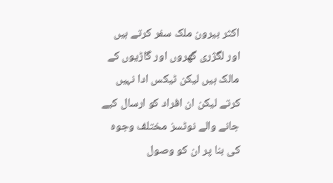اکثر بیرون ملک سفر کرتے ہیں اور لگژری گھروں اور گاڑیوں کے مالک ہیں لیکن ٹیکس ادا نہیں کرتے لیکن ان افراد کو ارسال کیے جانے والے نوٹسز مختلف وجوہ کی بنا پر ان کو وصول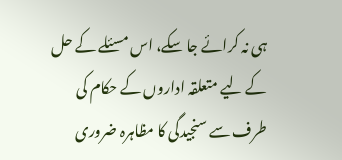ہی نہ کرائے جا سکے، اس مسئلے کے حل کے لیے متعلقہ اداروں کے حکام کی طرف سے سنجیدگی کا مظاہرہ ضروری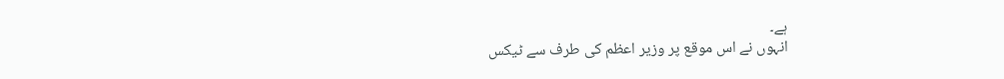ہے۔
انہوں نے اس موقع پر وزیر اعظم کی طرف سے ٹیکس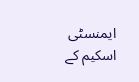ایمنسٹی اسکیم کے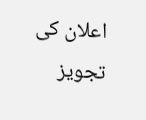اعلان کی تجویز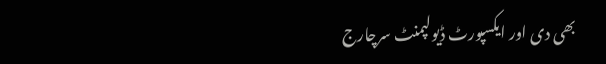بھی دی اور ایکسپورٹ ڈیولپمنٹ سرچارج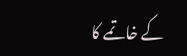کے خاتمے کا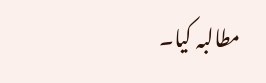مطالبہ کیا۔